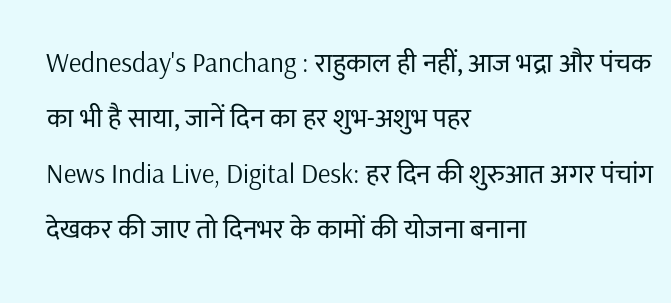Wednesday's Panchang : राहुकाल ही नहीं, आज भद्रा और पंचक का भी है साया, जानें दिन का हर शुभ-अशुभ पहर
News India Live, Digital Desk: हर दिन की शुरुआत अगर पंचांग देखकर की जाए तो दिनभर के कामों की योजना बनाना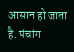आसान हो जाता है. पंचांग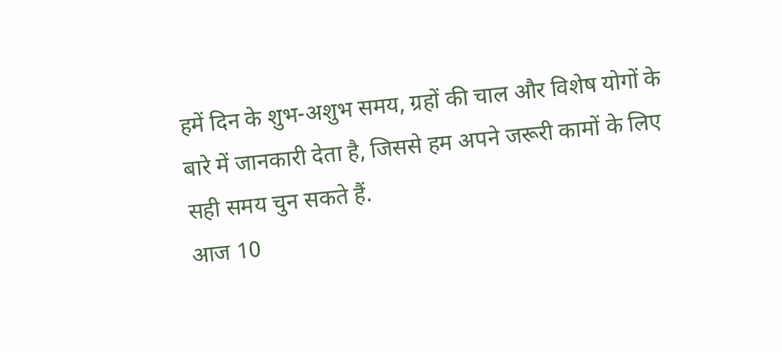हमें दिन के शुभ-अशुभ समय, ग्रहों की चाल और विशेष योगों के बारे में जानकारी देता है, जिससे हम अपने जरूरी कामों के लिए सही समय चुन सकते हैं.
आज 10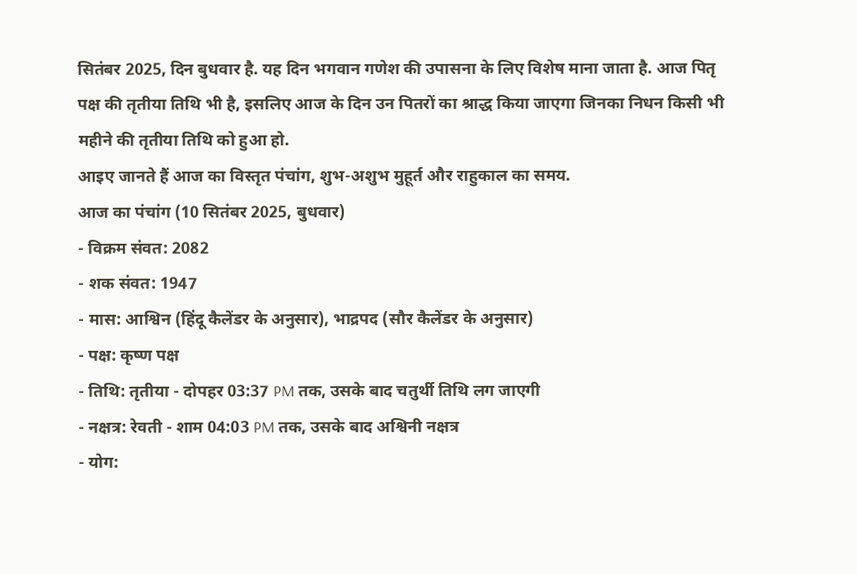सितंबर 2025, दिन बुधवार है. यह दिन भगवान गणेश की उपासना के लिए विशेष माना जाता है. आज पितृ पक्ष की तृतीया तिथि भी है, इसलिए आज के दिन उन पितरों का श्राद्ध किया जाएगा जिनका निधन किसी भी महीने की तृतीया तिथि को हुआ हो.
आइए जानते हैं आज का विस्तृत पंचांग, शुभ-अशुभ मुहूर्त और राहुकाल का समय.
आज का पंचांग (10 सितंबर 2025, बुधवार)
- विक्रम संवत: 2082
- शक संवत: 1947
- मास: आश्विन (हिंदू कैलेंडर के अनुसार), भाद्रपद (सौर कैलेंडर के अनुसार)
- पक्ष: कृष्ण पक्ष
- तिथि: तृतीया - दोपहर 03:37 PM तक, उसके बाद चतुर्थी तिथि लग जाएगी
- नक्षत्र: रेवती - शाम 04:03 PM तक, उसके बाद अश्विनी नक्षत्र
- योग: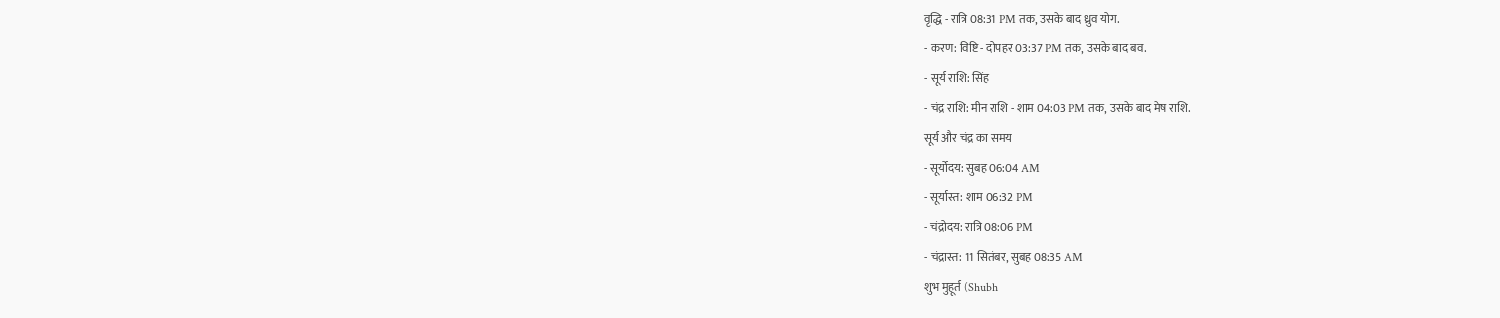वृद्धि - रात्रि 08:31 PM तक, उसके बाद ध्रुव योग.
- करण: विष्टि - दोपहर 03:37 PM तक, उसके बाद बव.
- सूर्य राशि: सिंह
- चंद्र राशि: मीन राशि - शाम 04:03 PM तक, उसके बाद मेष राशि.
सूर्य और चंद्र का समय
- सूर्योदय: सुबह 06:04 AM
- सूर्यास्त: शाम 06:32 PM
- चंद्रोदय: रात्रि 08:06 PM
- चंद्रास्त: 11 सितंबर, सुबह 08:35 AM
शुभ मुहूर्त (Shubh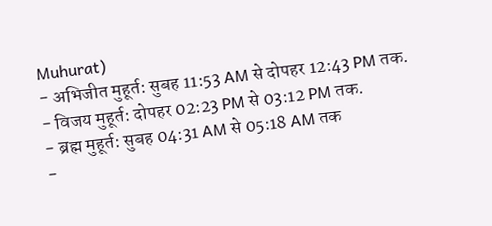Muhurat)
- अभिजीत मुहूर्त: सुबह 11:53 AM से दोपहर 12:43 PM तक.
- विजय मुहूर्त: दोपहर 02:23 PM से 03:12 PM तक.
- ब्रह्म मुहूर्त: सुबह 04:31 AM से 05:18 AM तक
-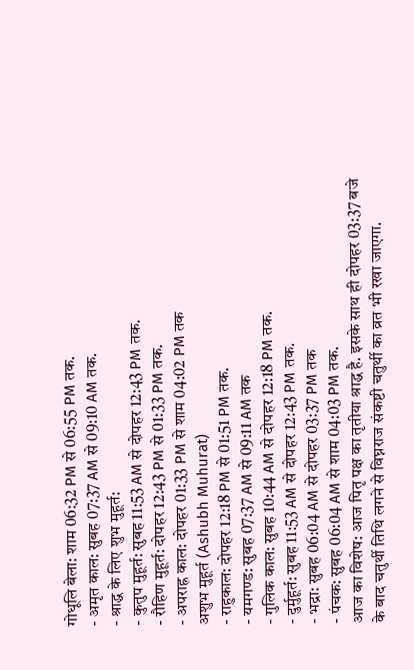गोधूलि बेला: शाम 06:32 PM से 06:55 PM तक.
- अमृत काल: सुबह 07:37 AM से 09:10 AM तक.
- श्राद्ध के लिए शुभ मुहूर्त:
- कुतुप मुहूर्त: सुबह 11:53 AM से दोपहर 12:43 PM तक.
- रौहिण मुहूर्त: दोपहर 12:43 PM से 01:33 PM तक.
- अपराह्न काल: दोपहर 01:33 PM से शाम 04:02 PM तक
अशुभ मुहूर्त (Ashubh Muhurat)
- राहुकाल: दोपहर 12:18 PM से 01:51 PM तक.
- यमगण्ड: सुबह 07:37 AM से 09:11 AM तक
- गुलिक काल: सुबह 10:44 AM से दोपहर 12:18 PM तक.
- दुर्मुहूर्त: सुबह 11:53 AM से दोपहर 12:43 PM तक.
- भद्रा: सुबह 06:04 AM से दोपहर 03:37 PM तक
- पंचक: सुबह 06:04 AM से शाम 04:03 PM तक.
आज का विशेष: आज पितृ पक्ष का तृतीया श्राद्ध है. इसके साथ ही दोपहर 03:37 बजे के बाद चतुर्थी तिथि लगने से विघ्नराज संकष्टी चतुर्थी का व्रत भी रखा जाएगा.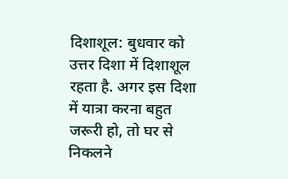दिशाशूल: बुधवार को उत्तर दिशा में दिशाशूल रहता है. अगर इस दिशा में यात्रा करना बहुत जरूरी हो, तो घर से निकलने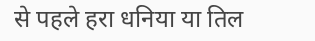से पहले हरा धनिया या तिल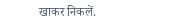खाकर निकलें.